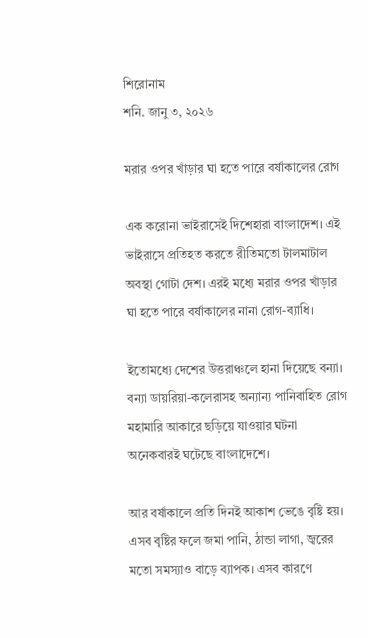শিরোনাম
শনি. জানু ৩, ২০২৬

মরার ওপর খাঁড়ার ঘা হতে পারে বর্ষাকালের রোগ

এক করোনা ভাইরাসেই দিশেহারা বাংলাদেশ। এই ভাইরাসে প্রতিহত করতে রীতিমতো টালমাটাল অবস্থা গোটা দেশ। এরই মধ্যে মরার ওপর খাঁড়ার ঘা হতে পারে বর্ষাকালের নানা রোগ-ব্যাধি।

ইতোমধ্যে দেশের উত্তরাঞ্চলে হানা দিয়েছে বন্যা। বন্যা ডায়রিয়া-কলেরাসহ অন্যান্য পানিবাহিত রোগ মহামারি আকারে ছড়িয়ে যাওয়ার ঘটনা অনেকবারই ঘটেছে বাংলাদেশে।

আর বর্ষাকালে প্রতি দিনই আকাশ ভেঙে বৃষ্টি হয়। এসব বৃষ্টির ফলে জমা পানি, ঠান্ডা লাগা, জ্বরের মতো সমস্যাও বাড়ে ব্যাপক। এসব কারণে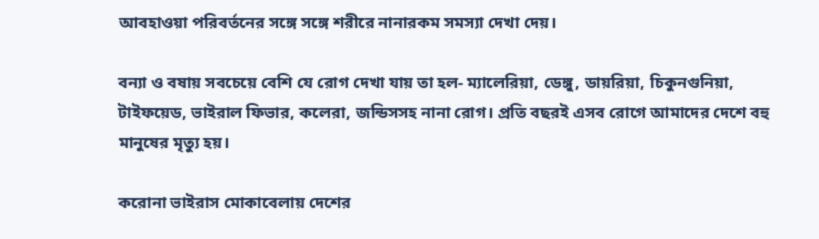আবহাওয়া পরিবর্তনের সঙ্গে সঙ্গে শরীরে নানারকম সমস্যা দেখা দেয়।

বন্যা ও বষায় সবচেয়ে বেশি যে রোগ দেখা যায় তা হল- ম্যালেরিয়া, ডেঙ্গু, ডায়রিয়া, চিকুনগুনিয়া, টাইফয়েড, ভাইরাল ফিভার, কলেরা, জন্ডিসসহ নানা রোগ। প্রতি বছরই এসব রোগে আমাদের দেশে বহু মানুষের মৃত্যু হয়।

করোনা ভাইরাস মোকাবেলায় দেশের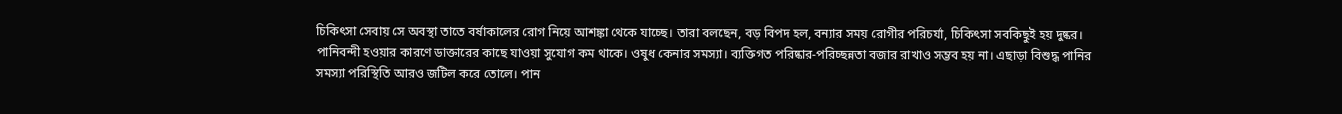চিকিৎসা সেবায় সে অবস্থা তাতে বর্ষাকালের রোগ নিয়ে আশঙ্কা থেকে যাচ্ছে। তারা বলছেন, বড় বিপদ হল, বন্যার সময় রোগীর পরিচর্যা, চিকিৎসা সবকিছুই হয় দুষ্কর। পানিবন্দী হওয়ার কারণে ডাক্তারের কাছে যাওয়া সুযোগ কম থাকে। ওষুধ কেনার সমস্যা। ব্যক্তিগত পরিষ্কার-পরিচ্ছন্নতা বজার রাখাও সম্ভব হয় না। এছাড়া বিশুদ্ধ পানির সমস্যা পরিস্থিতি আরও জটিল করে তোলে। পান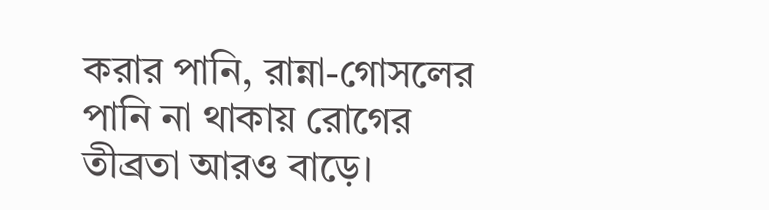করার পানি, রান্না-গোসলের পানি না থাকায় রোগের তীব্রতা আরও বাড়ে।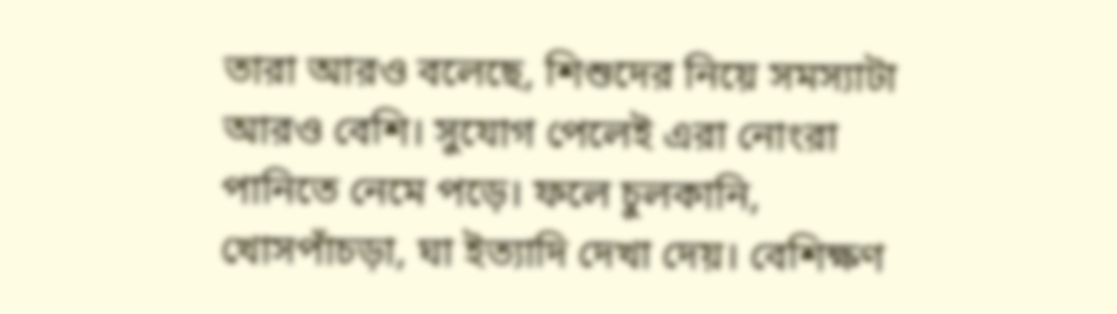তারা আরও বলেছে, শিশুদের নিয়ে সমস্যাটা আরও বেশি। সুযোগ পেলেই এরা নোংরা পানিতে নেমে পড়ে। ফলে চুলকানি, খোসপাঁচড়া, ঘা ইত্যাদি দেখা দেয়। বেশিক্ষণ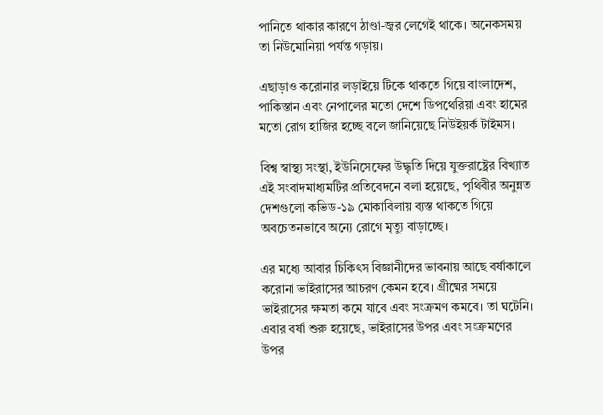পানিতে থাকার কারণে ঠাণ্ডা-জ্বর লেগেই থাকে। অনেকসময় তা নিউমোনিয়া পর্যন্ত গড়ায়।

এছাড়াও করোনার লড়াইয়ে টিকে থাকতে গিয়ে বাংলাদেশ, পাকিস্তান এবং নেপালের মতো দেশে ডিপথেরিয়া এবং হামের মতো রোগ হাজির হচ্ছে বলে জানিয়েছে নিউইয়র্ক টাইমস।

বিশ্ব স্বাস্থ্য সংস্থা, ইউনিসেফের উদ্ধৃতি দিয়ে যুক্তরাষ্ট্রের বিখ্যাত এই সংবাদমাধ্যমটির প্রতিবেদনে বলা হয়েছে, পৃথিবীর অনুন্নত দেশগুলো কভিড-১৯ মোকাবিলায় ব্যস্ত থাকতে গিয়ে অবচেতনভাবে অন্যে রোগে মৃত্যু বাড়াচ্ছে।

এর মধ্যে আবার চিকিৎস বিজ্ঞানীদের ভাবনায় আছে বর্ষাকালে করোনা ভাইরাসের আচরণ কেমন হবে। গ্রীষ্মের সময়ে ভাইরাসের ক্ষমতা কমে যাবে এবং সংক্রমণ কমবে। তা ঘটেনি। এবার বর্ষা শুরু হয়েছে, ভাইরাসের উপর এবং সংক্রমণের উপর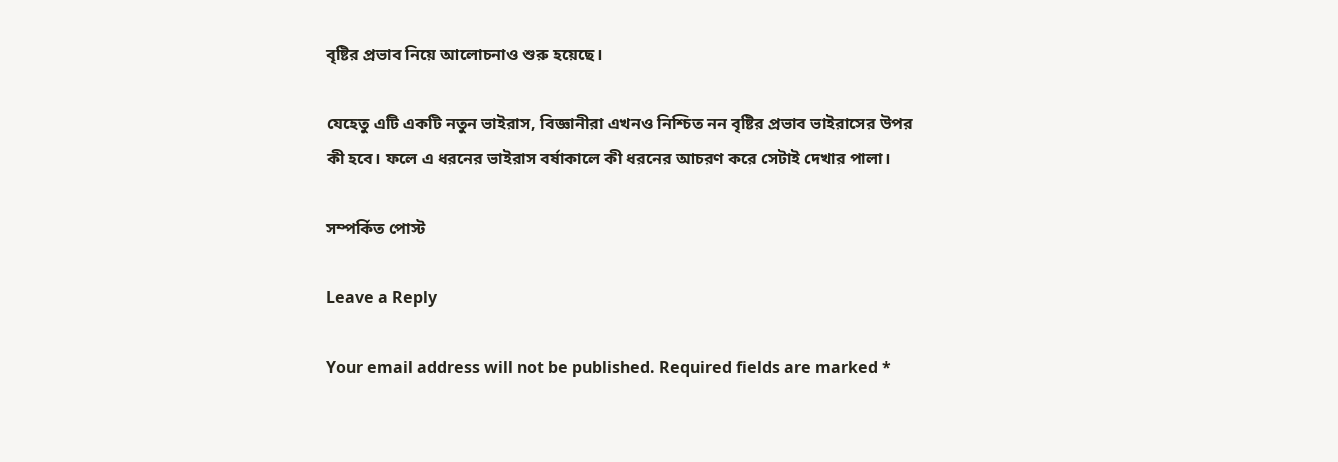বৃষ্টির প্রভাব নিয়ে আলোচনাও শুরু হয়েছে।

যেহেতু এটি একটি নতুন ভাইরাস, বিজ্ঞানীরা এখনও নিশ্চিত নন বৃষ্টির প্রভাব ভাইরাসের উপর কী হবে। ফলে এ ধরনের ভাইরাস বর্ষাকালে কী ধরনের আচরণ করে সেটাই দেখার পালা।

সম্পর্কিত পোস্ট

Leave a Reply

Your email address will not be published. Required fields are marked *